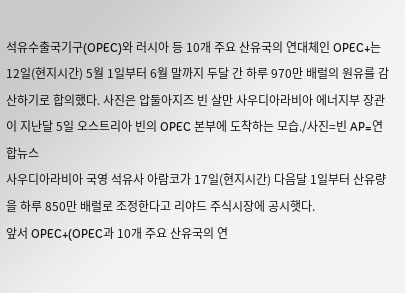석유수출국기구(OPEC)와 러시아 등 10개 주요 산유국의 연대체인 OPEC+는 12일(현지시간) 5월 1일부터 6월 말까지 두달 간 하루 970만 배럴의 원유를 감산하기로 합의했다. 사진은 압둘아지즈 빈 살만 사우디아라비아 에너지부 장관이 지난달 5일 오스트리아 빈의 OPEC 본부에 도착하는 모습./사진=빈 AP=연합뉴스
사우디아라비아 국영 석유사 아람코가 17일(현지시간) 다음달 1일부터 산유량을 하루 850만 배럴로 조정한다고 리야드 주식시장에 공시햇다.
앞서 OPEC+(OPEC과 10개 주요 산유국의 연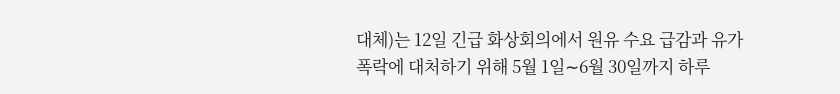대체)는 12일 긴급 화상회의에서 원유 수요 급감과 유가 폭락에 대처하기 위해 5월 1일∼6월 30일까지 하루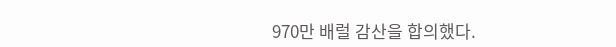970만 배럴 감산을 합의했다.